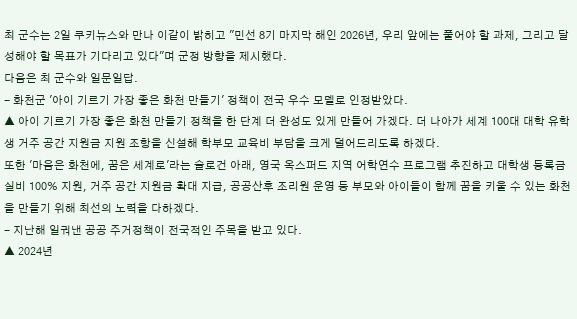최 군수는 2일 쿠키뉴스와 만나 이같이 밝히고 "민선 8기 마지막 해인 2026년, 우리 앞에는 풀어야 할 과제, 그리고 달성해야 할 목표가 기다리고 있다"며 군정 방향을 제시했다.
다음은 최 군수와 일문일답.
- 화천군 '아이 기르기 가장 좋은 화천 만들기' 정책이 전국 우수 모델로 인정받았다.
▲ 아이 기르기 가장 좋은 화천 만들기 정책을 한 단계 더 완성도 있게 만들어 가겠다. 더 나아가 세계 100대 대학 유학생 거주 공간 지원금 지원 조항을 신설해 학부모 교육비 부담을 크게 덜어드리도록 하겠다.
또한 '마음은 화천에, 꿈은 세계로'라는 슬로건 아래, 영국 옥스퍼드 지역 어학연수 프로그램 추진하고 대학생 등록금 실비 100% 지원, 거주 공간 지원금 확대 지급, 공공산후 조리원 운영 등 부모와 아이들이 함께 꿈을 키울 수 있는 화천을 만들기 위해 최선의 노력을 다하겠다.
- 지난해 일궈낸 공공 주거정책이 전국적인 주목을 받고 있다.
▲ 2024년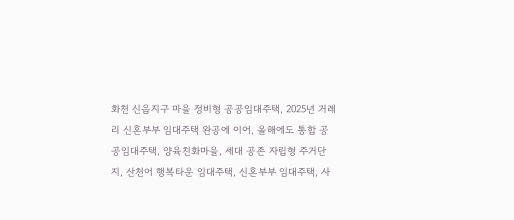화천 신읍지구 마을 정비형 공공임대주택, 2025년 거례리 신혼부부 임대주택 완공에 이어, 올해에도 통합 공공임대주택, 양육친화마을, 세대 공존 자립형 주거단지, 산천어 행복타운 임대주택, 신혼부부 임대주택, 사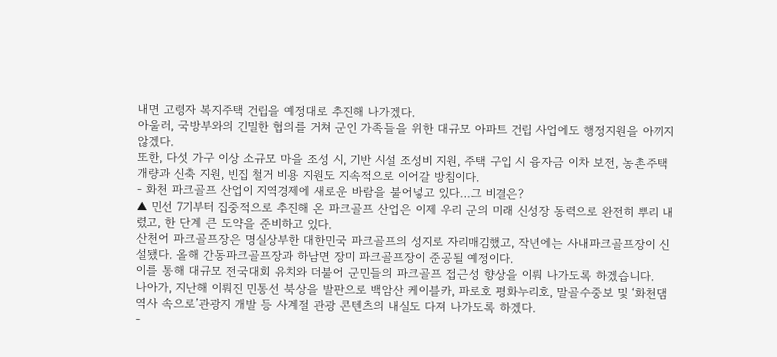내면 고령자 복지주택 건립을 예정대로 추진해 나가겠다.
아울러, 국방부와의 긴밀한 협의를 거쳐 군인 가족들을 위한 대규모 아파트 건립 사업에도 행정지원을 아끼지 않겠다.
또한, 다섯 가구 이상 소규모 마을 조성 시, 기반 시설 조성비 지원, 주택 구입 시 융자금 이차 보전, 농촌주택 개량과 신축 지원, 빈집 철거 비용 지원도 지속적으로 이어갈 방침이다.
- 화천 파크골프 산업이 지역경제에 새로운 바람을 불어넣고 있다…그 비결은?
▲ 민선 7기부터 집중적으로 추진해 온 파크골프 산업은 이제 우리 군의 미래 신성장 동력으로 완전히 뿌리 내렸고, 한 단계 큰 도약을 준비하고 있다.
산천어 파크골프장은 명실상부한 대한민국 파크골프의 성지로 자리매김했고, 작년에는 사내파크골프장이 신설됐다. 올해 간동파크골프장과 하남면 장미 파크골프장이 준공될 예정이다.
이를 통해 대규모 전국대회 유치와 더불어 군민들의 파크골프 접근성 향상을 이뤄 나가도록 하겠습니다.
나아가, 지난해 이뤄진 민통선 북상을 발판으로 백암산 케이블카, 파로호 평화누리호, 말골수중보 및 ‘화천댐 역사 속으로’관광지 개발 등 사계절 관광 콘텐츠의 내실도 다져 나가도록 하겠다.
-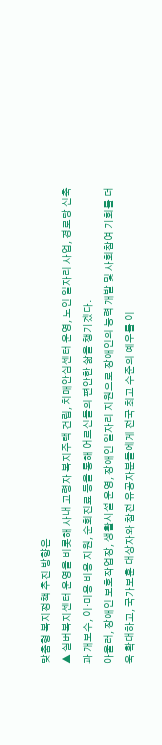맞춤형 복지정책 추진 방향은
▲ 실버복지센터 운영을 비롯해 사내 고령자 복지주택 건립, 치매안심센터 운영, 노인 일자리 사업, 경로당 신축과 개보수, 이·미용 비용 지원, 순회진료 등을 통해 어르신들의 편안한 삶을 챙기겠다.
아울러, 장애인 보호작업장, 생활시설 운영, 장애인 일자리 지원으로 장애인의 능력 개발 및 사회참여 기회를 더욱 확대하고, 국가보훈 대상자와 참전 유공자분들에게 전국 최고 수준의 예우를 이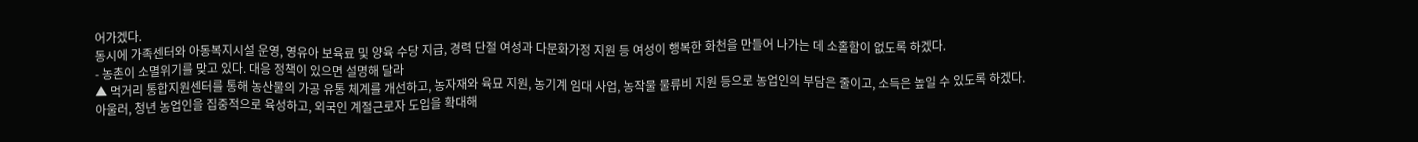어가겠다.
동시에 가족센터와 아동복지시설 운영, 영유아 보육료 및 양육 수당 지급, 경력 단절 여성과 다문화가정 지원 등 여성이 행복한 화천을 만들어 나가는 데 소홀함이 없도록 하겠다.
- 농촌이 소멸위기를 맞고 있다. 대응 정책이 있으면 설명해 달라
▲ 먹거리 통합지원센터를 통해 농산물의 가공 유통 체계를 개선하고, 농자재와 육묘 지원, 농기계 임대 사업, 농작물 물류비 지원 등으로 농업인의 부담은 줄이고, 소득은 높일 수 있도록 하겠다.
아울러, 청년 농업인을 집중적으로 육성하고, 외국인 계절근로자 도입을 확대해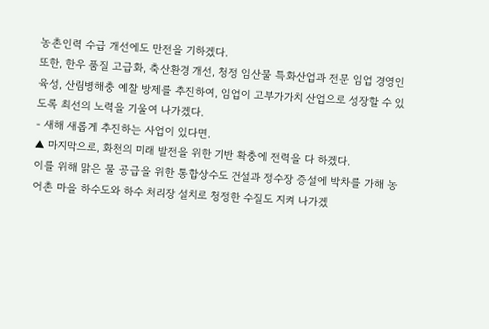농촌인력 수급 개선에도 만전을 기하겠다.
또한, 한우 품질 고급화, 축산환경 개선, 청정 임산물 특화산업과 전문 임업 경영인 육성, 산림병해충 예찰 방제를 추진하여, 임업이 고부가가치 산업으로 성장할 수 있도록 최선의 노력을 기울여 나가겠다.
- 새해 새롭게 추진하는 사업이 있다면.
▲ 마지막으로, 화천의 미래 발전을 위한 기반 확충에 전력을 다 하겠다.
이를 위해 맑은 물 공급을 위한 통합상수도 건설과 정수장 증설에 박차를 가해 농어촌 마을 하수도와 하수 처리장 설치로 청정한 수질도 지켜 나가겠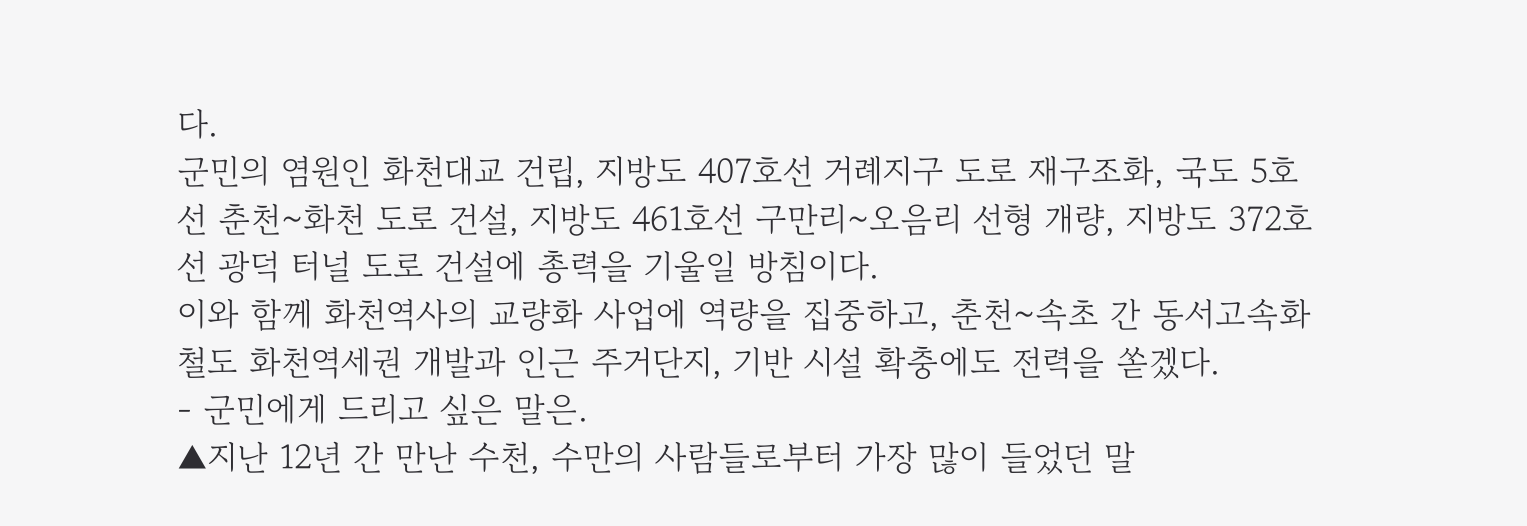다.
군민의 염원인 화천대교 건립, 지방도 407호선 거례지구 도로 재구조화, 국도 5호선 춘천~화천 도로 건설, 지방도 461호선 구만리~오음리 선형 개량, 지방도 372호선 광덕 터널 도로 건설에 총력을 기울일 방침이다.
이와 함께 화천역사의 교량화 사업에 역량을 집중하고, 춘천~속초 간 동서고속화철도 화천역세권 개발과 인근 주거단지, 기반 시설 확충에도 전력을 쏟겠다.
- 군민에게 드리고 싶은 말은.
▲지난 12년 간 만난 수천, 수만의 사람들로부터 가장 많이 들었던 말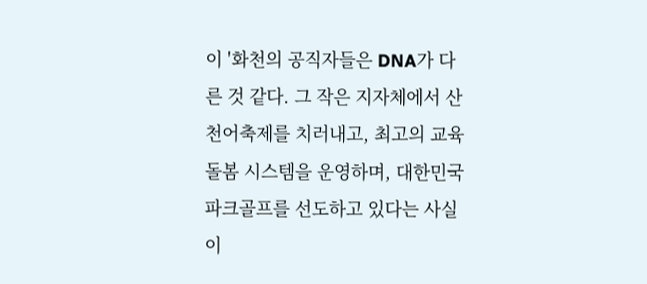이 '화천의 공직자들은 DNA가 다른 것 같다. 그 작은 지자체에서 산천어축제를 치러내고, 최고의 교육돌봄 시스템을 운영하며, 대한민국 파크골프를 선도하고 있다는 사실이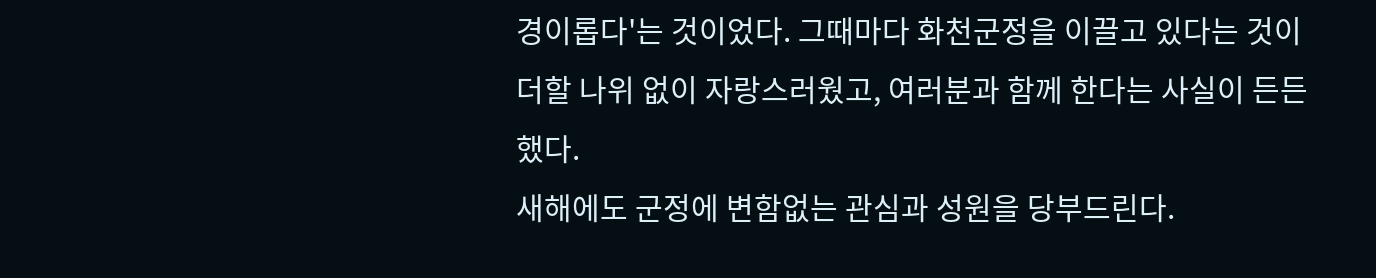경이롭다'는 것이었다. 그때마다 화천군정을 이끌고 있다는 것이 더할 나위 없이 자랑스러웠고, 여러분과 함께 한다는 사실이 든든했다.
새해에도 군정에 변함없는 관심과 성원을 당부드린다.